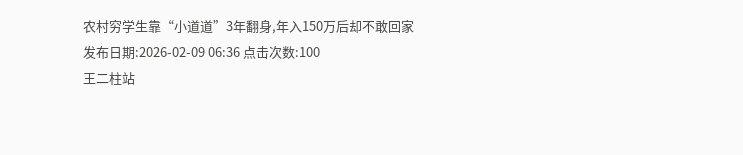农村穷学生靠“小道道”3年翻身,年入150万后却不敢回家
发布日期:2026-02-09 06:36 点击次数:100
王二柱站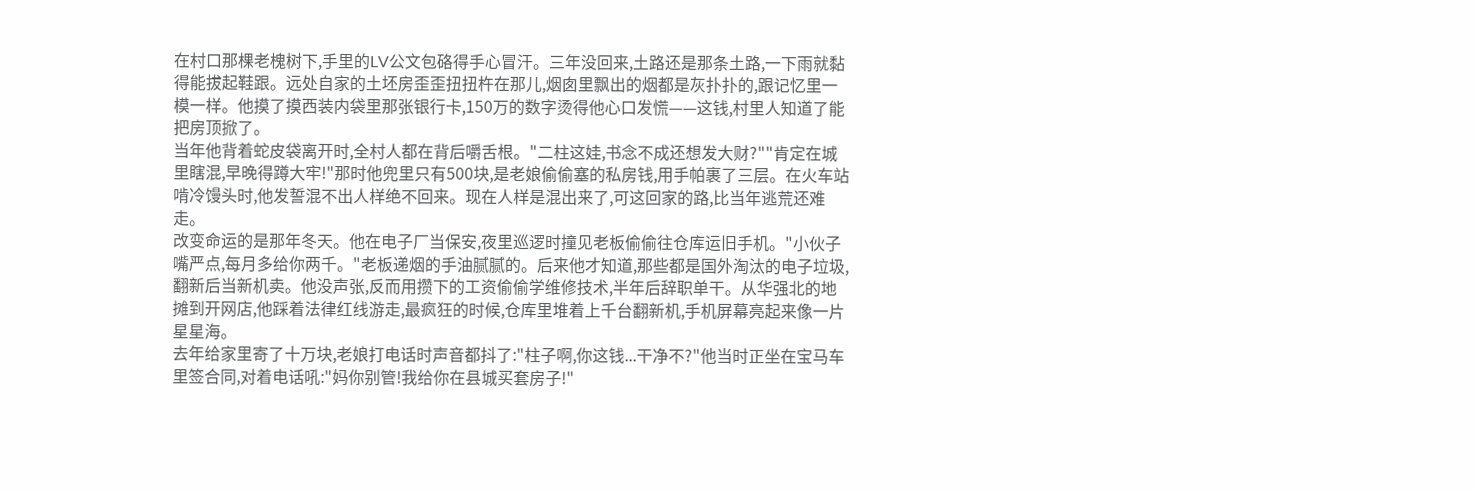在村口那棵老槐树下,手里的LV公文包硌得手心冒汗。三年没回来,土路还是那条土路,一下雨就黏得能拔起鞋跟。远处自家的土坯房歪歪扭扭杵在那儿,烟囱里飘出的烟都是灰扑扑的,跟记忆里一模一样。他摸了摸西装内袋里那张银行卡,150万的数字烫得他心口发慌——这钱,村里人知道了能把房顶掀了。
当年他背着蛇皮袋离开时,全村人都在背后嚼舌根。"二柱这娃,书念不成还想发大财?""肯定在城里瞎混,早晚得蹲大牢!"那时他兜里只有500块,是老娘偷偷塞的私房钱,用手帕裹了三层。在火车站啃冷馒头时,他发誓混不出人样绝不回来。现在人样是混出来了,可这回家的路,比当年逃荒还难走。
改变命运的是那年冬天。他在电子厂当保安,夜里巡逻时撞见老板偷偷往仓库运旧手机。"小伙子嘴严点,每月多给你两千。"老板递烟的手油腻腻的。后来他才知道,那些都是国外淘汰的电子垃圾,翻新后当新机卖。他没声张,反而用攒下的工资偷偷学维修技术,半年后辞职单干。从华强北的地摊到开网店,他踩着法律红线游走,最疯狂的时候,仓库里堆着上千台翻新机,手机屏幕亮起来像一片星星海。
去年给家里寄了十万块,老娘打电话时声音都抖了:"柱子啊,你这钱...干净不?"他当时正坐在宝马车里签合同,对着电话吼:"妈你别管!我给你在县城买套房子!"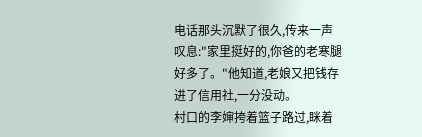电话那头沉默了很久,传来一声叹息:"家里挺好的,你爸的老寒腿好多了。"他知道,老娘又把钱存进了信用社,一分没动。
村口的李婶挎着篮子路过,眯着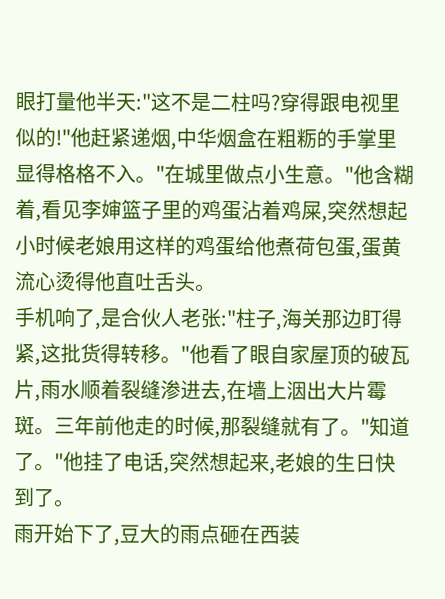眼打量他半天:"这不是二柱吗?穿得跟电视里似的!"他赶紧递烟,中华烟盒在粗粝的手掌里显得格格不入。"在城里做点小生意。"他含糊着,看见李婶篮子里的鸡蛋沾着鸡屎,突然想起小时候老娘用这样的鸡蛋给他煮荷包蛋,蛋黄流心烫得他直吐舌头。
手机响了,是合伙人老张:"柱子,海关那边盯得紧,这批货得转移。"他看了眼自家屋顶的破瓦片,雨水顺着裂缝渗进去,在墙上洇出大片霉斑。三年前他走的时候,那裂缝就有了。"知道了。"他挂了电话,突然想起来,老娘的生日快到了。
雨开始下了,豆大的雨点砸在西装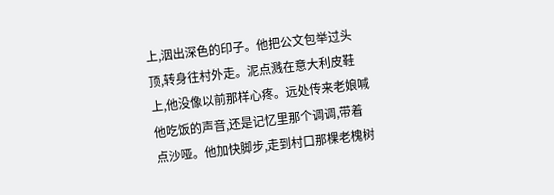上,洇出深色的印子。他把公文包举过头顶,转身往村外走。泥点溅在意大利皮鞋上,他没像以前那样心疼。远处传来老娘喊他吃饭的声音,还是记忆里那个调调,带着点沙哑。他加快脚步,走到村口那棵老槐树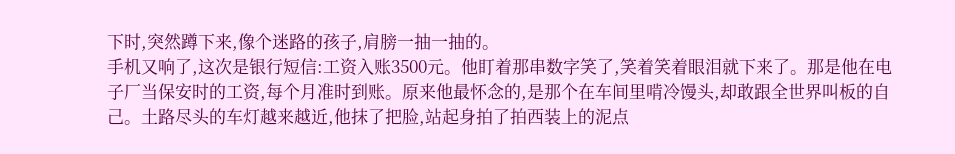下时,突然蹲下来,像个迷路的孩子,肩膀一抽一抽的。
手机又响了,这次是银行短信:工资入账3500元。他盯着那串数字笑了,笑着笑着眼泪就下来了。那是他在电子厂当保安时的工资,每个月准时到账。原来他最怀念的,是那个在车间里啃冷馒头,却敢跟全世界叫板的自己。土路尽头的车灯越来越近,他抹了把脸,站起身拍了拍西装上的泥点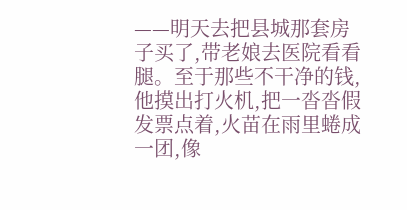——明天去把县城那套房子买了,带老娘去医院看看腿。至于那些不干净的钱,他摸出打火机,把一沓沓假发票点着,火苗在雨里蜷成一团,像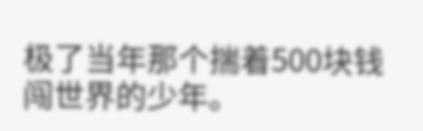极了当年那个揣着500块钱闯世界的少年。